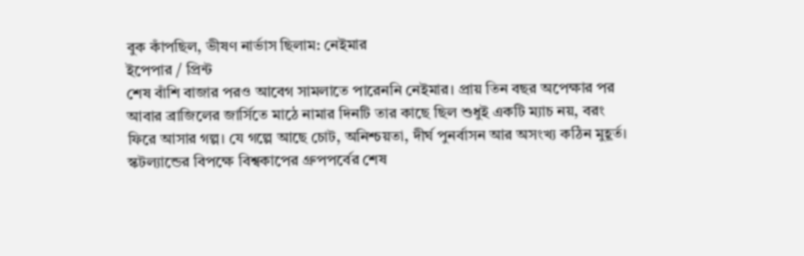বুক কাঁপছিল, ভীষণ নার্ভাস ছিলাম: নেইমার
ইপেপার / প্রিন্ট
শেষ বাঁশি বাজার পরও আবেগ সামলাতে পারেননি নেইমার। প্রায় তিন বছর অপেক্ষার পর আবার ব্রাজিলের জার্সিতে মাঠে নামার দিনটি তার কাছে ছিল শুধুই একটি ম্যাচ নয়, বরং ফিরে আসার গল্প। যে গল্পে আছে চোট, অনিশ্চয়তা, দীর্ঘ পুনর্বাসন আর অসংখ্য কঠিন মুহূর্ত।
স্কটল্যান্ডের বিপক্ষে বিশ্বকাপের গ্রুপপর্বের শেষ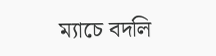ম্যাচে বদলি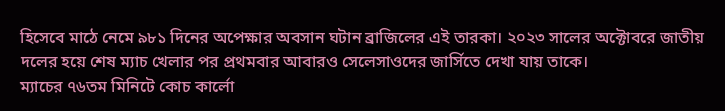হিসেবে মাঠে নেমে ৯৮১ দিনের অপেক্ষার অবসান ঘটান ব্রাজিলের এই তারকা। ২০২৩ সালের অক্টোবরে জাতীয় দলের হয়ে শেষ ম্যাচ খেলার পর প্রথমবার আবারও সেলেসাওদের জার্সিতে দেখা যায় তাকে।
ম্যাচের ৭৬তম মিনিটে কোচ কার্লো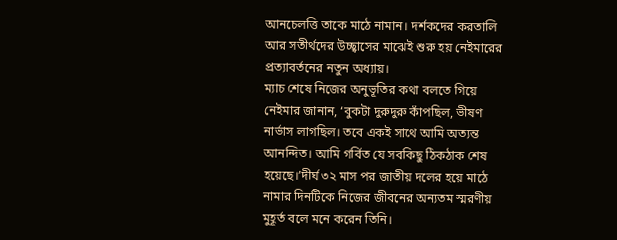আনচেলত্তি তাকে মাঠে নামান। দর্শকদের করতালি আর সতীর্থদের উচ্ছ্বাসের মাঝেই শুরু হয় নেইমারের প্রত্যাবর্তনের নতুন অধ্যায়।
ম্যাচ শেষে নিজের অনুভূতির কথা বলতে গিয়ে নেইমার জানান, ‘বুকটা দুরুদুরু কাঁপছিল, ভীষণ নার্ভাস লাগছিল। তবে একই সাথে আমি অত্যন্ত আনন্দিত। আমি গর্বিত যে সবকিছু ঠিকঠাক শেষ হয়েছে।’দীর্ঘ ৩২ মাস পর জাতীয় দলের হয়ে মাঠে নামার দিনটিকে নিজের জীবনের অন্যতম স্মরণীয় মুহূর্ত বলে মনে করেন তিনি।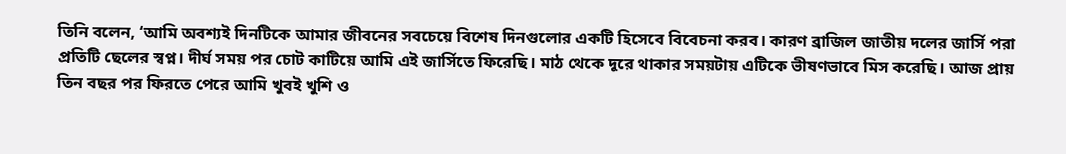তিনি বলেন, ‘আমি অবশ্যই দিনটিকে আমার জীবনের সবচেয়ে বিশেষ দিনগুলোর একটি হিসেবে বিবেচনা করব। কারণ ব্রাজিল জাতীয় দলের জার্সি পরা প্রতিটি ছেলের স্বপ্ন। দীর্ঘ সময় পর চোট কাটিয়ে আমি এই জার্সিতে ফিরেছি। মাঠ থেকে দূরে থাকার সময়টায় এটিকে ভীষণভাবে মিস করেছি। আজ প্রায় তিন বছর পর ফিরতে পেরে আমি খুবই খুশি ও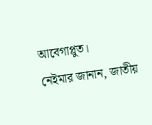আবেগাপ্লুত।
নেইমার জানান, জাতীয়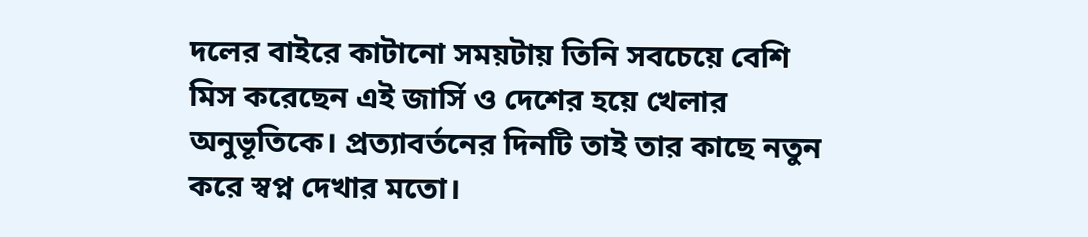দলের বাইরে কাটানো সময়টায় তিনি সবচেয়ে বেশি মিস করেছেন এই জার্সি ও দেশের হয়ে খেলার অনুভূতিকে। প্রত্যাবর্তনের দিনটি তাই তার কাছে নতুন করে স্বপ্ন দেখার মতো।